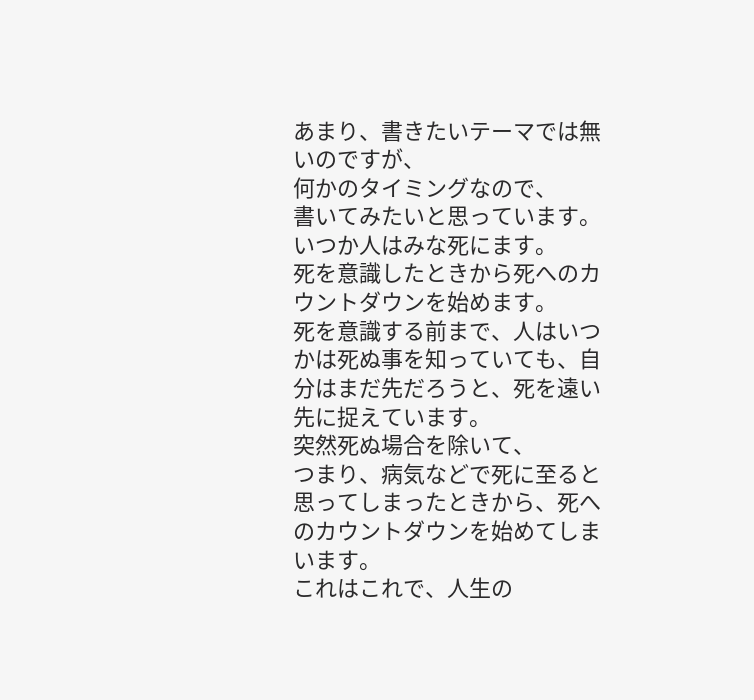あまり、書きたいテーマでは無いのですが、
何かのタイミングなので、
書いてみたいと思っています。
いつか人はみな死にます。
死を意識したときから死へのカウントダウンを始めます。
死を意識する前まで、人はいつかは死ぬ事を知っていても、自分はまだ先だろうと、死を遠い先に捉えています。
突然死ぬ場合を除いて、
つまり、病気などで死に至ると思ってしまったときから、死へのカウントダウンを始めてしまいます。
これはこれで、人生の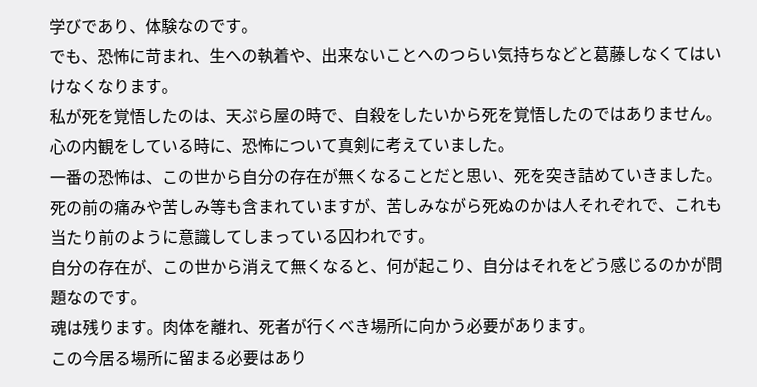学びであり、体験なのです。
でも、恐怖に苛まれ、生への執着や、出来ないことへのつらい気持ちなどと葛藤しなくてはいけなくなります。
私が死を覚悟したのは、天ぷら屋の時で、自殺をしたいから死を覚悟したのではありません。
心の内観をしている時に、恐怖について真剣に考えていました。
一番の恐怖は、この世から自分の存在が無くなることだと思い、死を突き詰めていきました。
死の前の痛みや苦しみ等も含まれていますが、苦しみながら死ぬのかは人それぞれで、これも当たり前のように意識してしまっている囚われです。
自分の存在が、この世から消えて無くなると、何が起こり、自分はそれをどう感じるのかが問題なのです。
魂は残ります。肉体を離れ、死者が行くべき場所に向かう必要があります。
この今居る場所に留まる必要はあり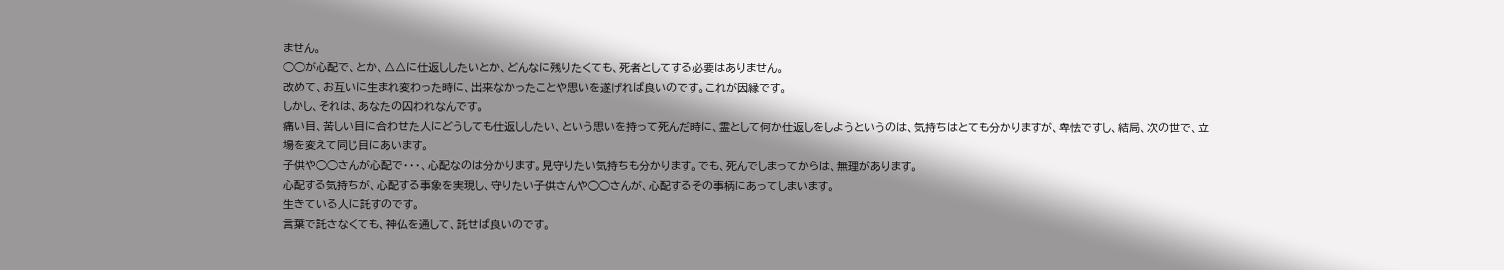ません。
◯◯が心配で、とか、△△に仕返ししたいとか、どんなに残りたくても、死者としてする必要はありません。
改めて、お互いに生まれ変わった時に、出来なかったことや思いを遂げれば良いのです。これが因縁です。
しかし、それは、あなたの囚われなんです。
痛い目、苦しい目に合わせた人にどうしても仕返ししたい、という思いを持って死んだ時に、霊として何か仕返しをしようというのは、気持ちはとても分かりますが、卑怯ですし、結局、次の世で、立場を変えて同じ目にあいます。
子供や◯◯さんが心配で・・・、心配なのは分かります。見守りたい気持ちも分かります。でも、死んでしまってからは、無理があります。
心配する気持ちが、心配する事象を実現し、守りたい子供さんや◯◯さんが、心配するその事柄にあってしまいます。
生きている人に託すのです。
言葉で託さなくても、神仏を通して、託せば良いのです。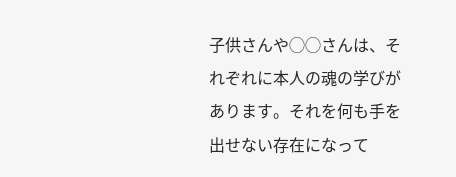子供さんや◯◯さんは、それぞれに本人の魂の学びがあります。それを何も手を出せない存在になって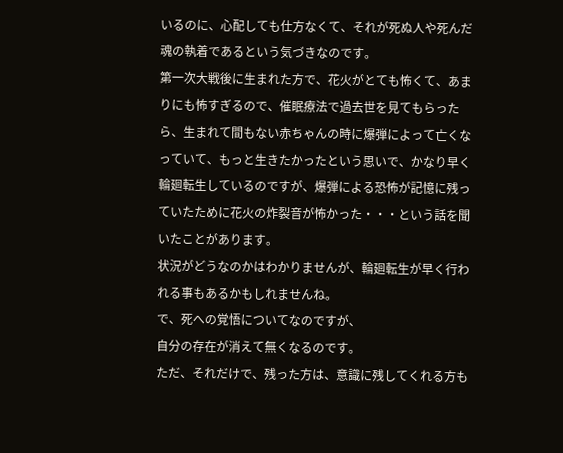いるのに、心配しても仕方なくて、それが死ぬ人や死んだ魂の執着であるという気づきなのです。
第一次大戦後に生まれた方で、花火がとても怖くて、あまりにも怖すぎるので、催眠療法で過去世を見てもらったら、生まれて間もない赤ちゃんの時に爆弾によって亡くなっていて、もっと生きたかったという思いで、かなり早く輪廻転生しているのですが、爆弾による恐怖が記憶に残っていたために花火の炸裂音が怖かった・・・という話を聞いたことがあります。
状況がどうなのかはわかりませんが、輪廻転生が早く行われる事もあるかもしれませんね。
で、死への覚悟についてなのですが、
自分の存在が消えて無くなるのです。
ただ、それだけで、残った方は、意識に残してくれる方も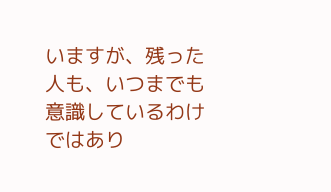いますが、残った人も、いつまでも意識しているわけではあり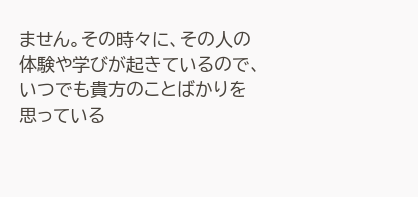ません。その時々に、その人の体験や学びが起きているので、いつでも貴方のことばかりを思っている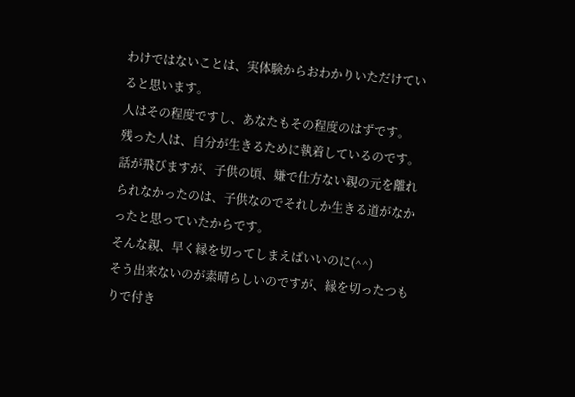わけではないことは、実体験からおわかりいただけていると思います。
人はその程度ですし、あなたもその程度のはずです。
残った人は、自分が生きるために執着しているのです。
話が飛びますが、子供の頃、嫌で仕方ない親の元を離れられなかったのは、子供なのでそれしか生きる道がなかったと思っていたからです。
そんな親、早く縁を切ってしまえばいいのに(^^)
そう出来ないのが素晴らしいのですが、縁を切ったつもりで付き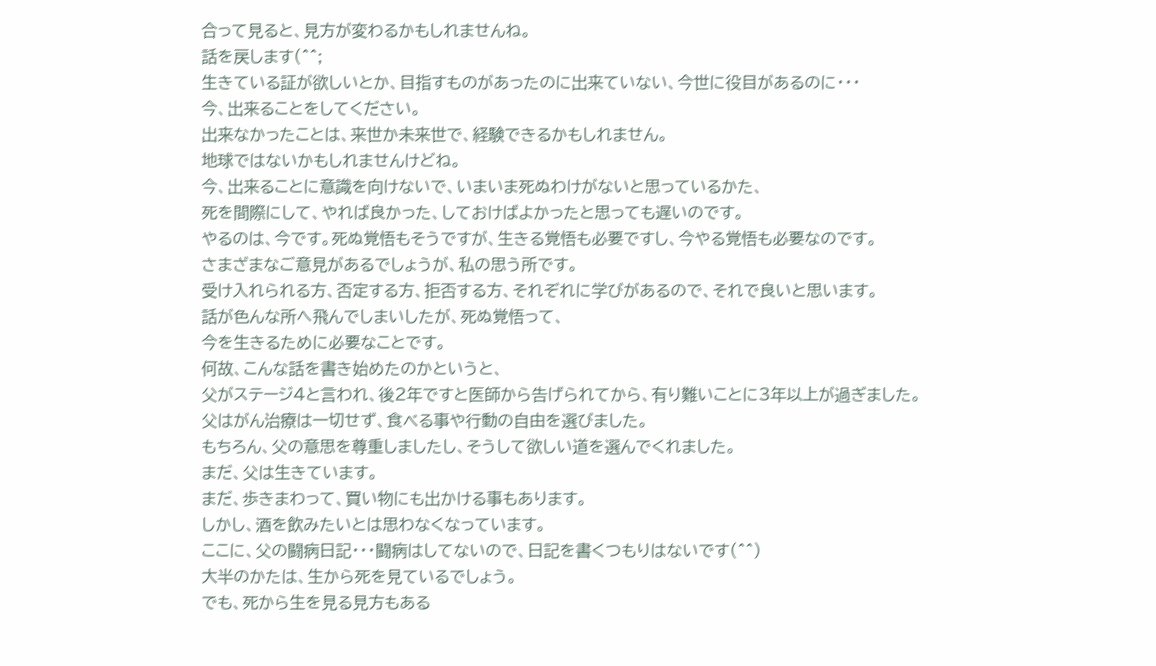合って見ると、見方が変わるかもしれませんね。
話を戻します(^^;
生きている証が欲しいとか、目指すものがあったのに出来ていない、今世に役目があるのに・・・
今、出来ることをしてください。
出来なかったことは、来世か未来世で、経験できるかもしれません。
地球ではないかもしれませんけどね。
今、出来ることに意識を向けないで、いまいま死ぬわけがないと思っているかた、
死を間際にして、やれば良かった、しておけばよかったと思っても遅いのです。
やるのは、今です。死ぬ覚悟もそうですが、生きる覚悟も必要ですし、今やる覚悟も必要なのです。
さまざまなご意見があるでしょうが、私の思う所です。
受け入れられる方、否定する方、拒否する方、それぞれに学びがあるので、それで良いと思います。
話が色んな所へ飛んでしまいしたが、死ぬ覚悟って、
今を生きるために必要なことです。
何故、こんな話を書き始めたのかというと、
父がステージ4と言われ、後2年ですと医師から告げられてから、有り難いことに3年以上が過ぎました。
父はがん治療は一切せず、食べる事や行動の自由を選びました。
もちろん、父の意思を尊重しましたし、そうして欲しい道を選んでくれました。
まだ、父は生きています。
まだ、歩きまわって、買い物にも出かける事もあります。
しかし、酒を飲みたいとは思わなくなっています。
ここに、父の闘病日記・・・闘病はしてないので、日記を書くつもりはないです(^^)
大半のかたは、生から死を見ているでしょう。
でも、死から生を見る見方もある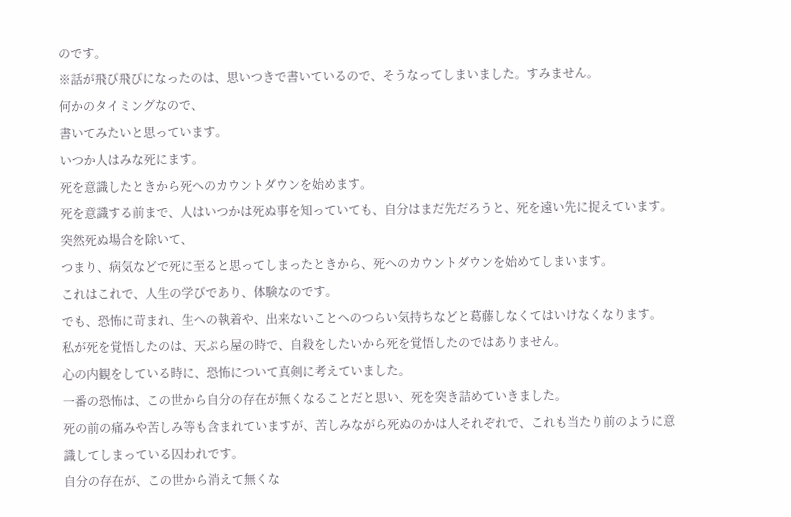のです。
※話が飛び飛びになったのは、思いつきで書いているので、そうなってしまいました。すみません。
何かのタイミングなので、
書いてみたいと思っています。
いつか人はみな死にます。
死を意識したときから死へのカウントダウンを始めます。
死を意識する前まで、人はいつかは死ぬ事を知っていても、自分はまだ先だろうと、死を遠い先に捉えています。
突然死ぬ場合を除いて、
つまり、病気などで死に至ると思ってしまったときから、死へのカウントダウンを始めてしまいます。
これはこれで、人生の学びであり、体験なのです。
でも、恐怖に苛まれ、生への執着や、出来ないことへのつらい気持ちなどと葛藤しなくてはいけなくなります。
私が死を覚悟したのは、天ぷら屋の時で、自殺をしたいから死を覚悟したのではありません。
心の内観をしている時に、恐怖について真剣に考えていました。
一番の恐怖は、この世から自分の存在が無くなることだと思い、死を突き詰めていきました。
死の前の痛みや苦しみ等も含まれていますが、苦しみながら死ぬのかは人それぞれで、これも当たり前のように意識してしまっている囚われです。
自分の存在が、この世から消えて無くな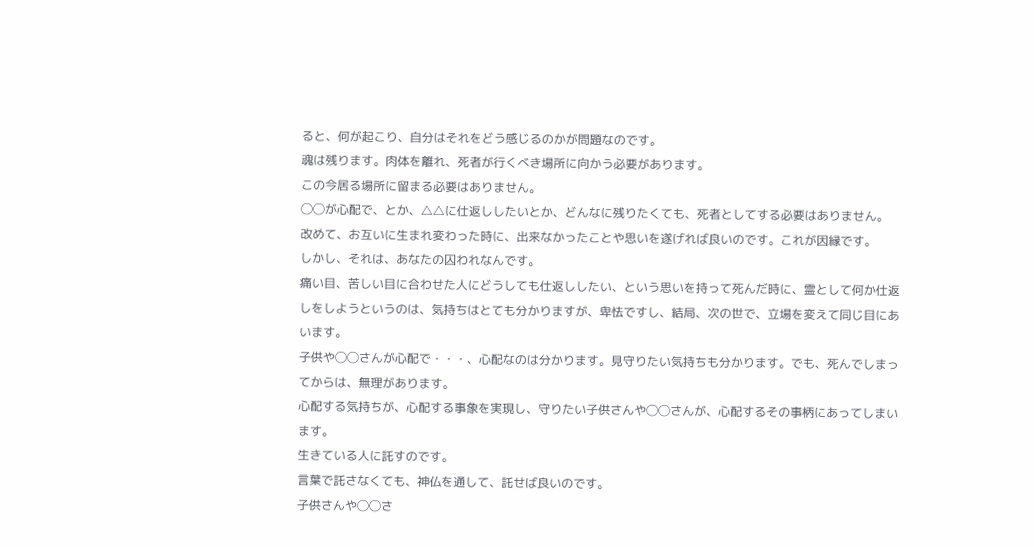ると、何が起こり、自分はそれをどう感じるのかが問題なのです。
魂は残ります。肉体を離れ、死者が行くべき場所に向かう必要があります。
この今居る場所に留まる必要はありません。
◯◯が心配で、とか、△△に仕返ししたいとか、どんなに残りたくても、死者としてする必要はありません。
改めて、お互いに生まれ変わった時に、出来なかったことや思いを遂げれば良いのです。これが因縁です。
しかし、それは、あなたの囚われなんです。
痛い目、苦しい目に合わせた人にどうしても仕返ししたい、という思いを持って死んだ時に、霊として何か仕返しをしようというのは、気持ちはとても分かりますが、卑怯ですし、結局、次の世で、立場を変えて同じ目にあいます。
子供や◯◯さんが心配で・・・、心配なのは分かります。見守りたい気持ちも分かります。でも、死んでしまってからは、無理があります。
心配する気持ちが、心配する事象を実現し、守りたい子供さんや◯◯さんが、心配するその事柄にあってしまいます。
生きている人に託すのです。
言葉で託さなくても、神仏を通して、託せば良いのです。
子供さんや◯◯さ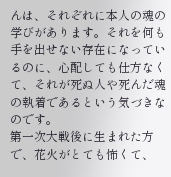んは、それぞれに本人の魂の学びがあります。それを何も手を出せない存在になっているのに、心配しても仕方なくて、それが死ぬ人や死んだ魂の執着であるという気づきなのです。
第一次大戦後に生まれた方で、花火がとても怖くて、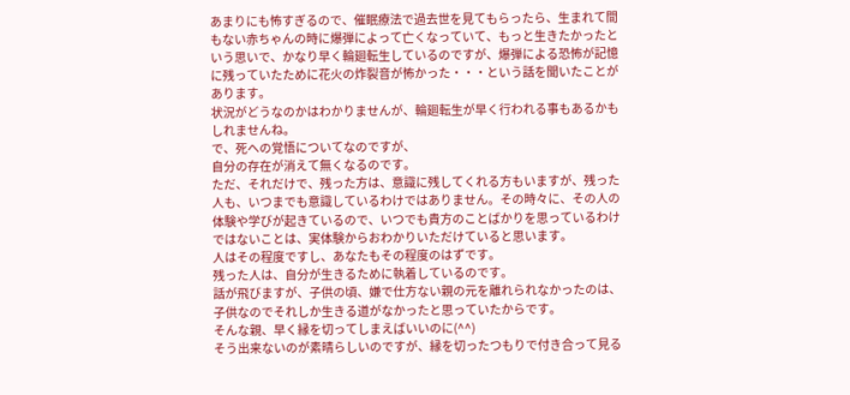あまりにも怖すぎるので、催眠療法で過去世を見てもらったら、生まれて間もない赤ちゃんの時に爆弾によって亡くなっていて、もっと生きたかったという思いで、かなり早く輪廻転生しているのですが、爆弾による恐怖が記憶に残っていたために花火の炸裂音が怖かった・・・という話を聞いたことがあります。
状況がどうなのかはわかりませんが、輪廻転生が早く行われる事もあるかもしれませんね。
で、死への覚悟についてなのですが、
自分の存在が消えて無くなるのです。
ただ、それだけで、残った方は、意識に残してくれる方もいますが、残った人も、いつまでも意識しているわけではありません。その時々に、その人の体験や学びが起きているので、いつでも貴方のことばかりを思っているわけではないことは、実体験からおわかりいただけていると思います。
人はその程度ですし、あなたもその程度のはずです。
残った人は、自分が生きるために執着しているのです。
話が飛びますが、子供の頃、嫌で仕方ない親の元を離れられなかったのは、子供なのでそれしか生きる道がなかったと思っていたからです。
そんな親、早く縁を切ってしまえばいいのに(^^)
そう出来ないのが素晴らしいのですが、縁を切ったつもりで付き合って見る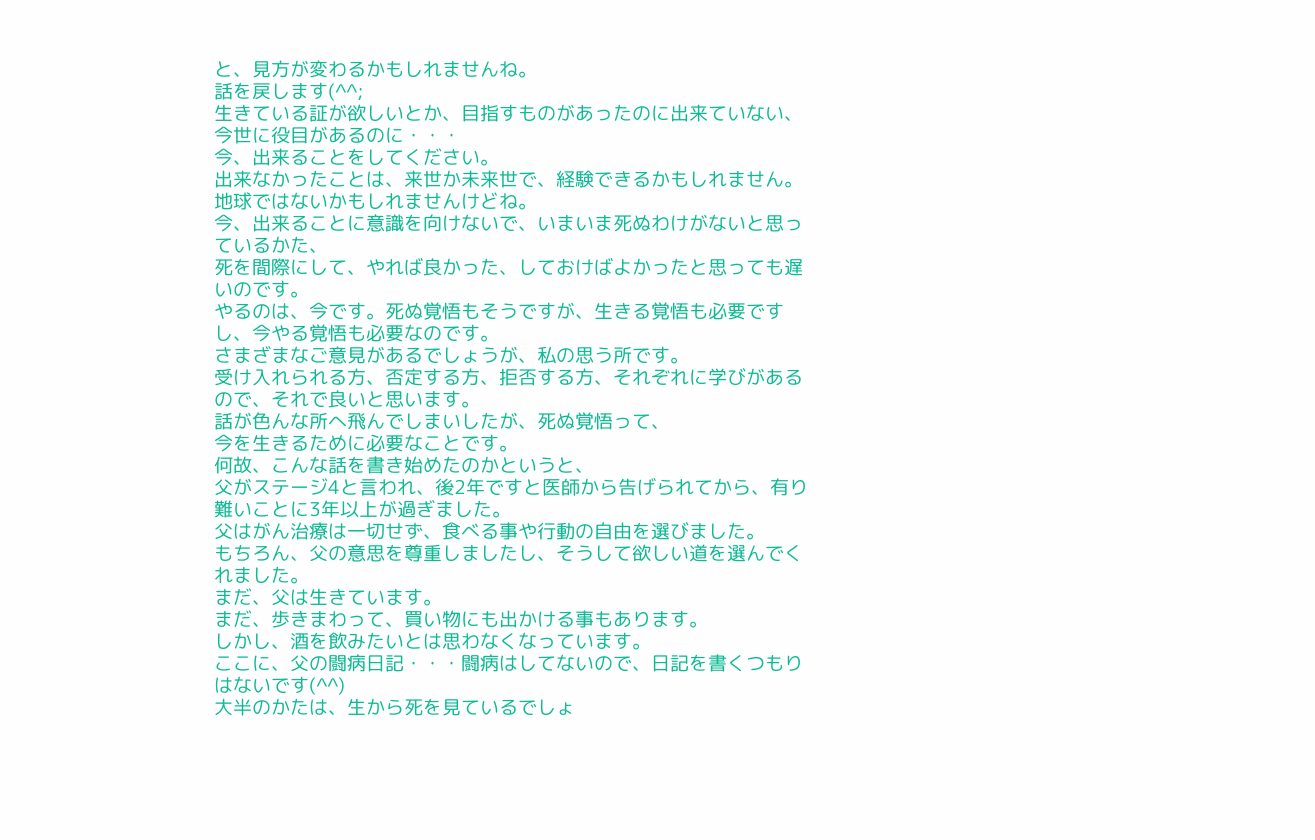と、見方が変わるかもしれませんね。
話を戻します(^^;
生きている証が欲しいとか、目指すものがあったのに出来ていない、今世に役目があるのに・・・
今、出来ることをしてください。
出来なかったことは、来世か未来世で、経験できるかもしれません。
地球ではないかもしれませんけどね。
今、出来ることに意識を向けないで、いまいま死ぬわけがないと思っているかた、
死を間際にして、やれば良かった、しておけばよかったと思っても遅いのです。
やるのは、今です。死ぬ覚悟もそうですが、生きる覚悟も必要ですし、今やる覚悟も必要なのです。
さまざまなご意見があるでしょうが、私の思う所です。
受け入れられる方、否定する方、拒否する方、それぞれに学びがあるので、それで良いと思います。
話が色んな所へ飛んでしまいしたが、死ぬ覚悟って、
今を生きるために必要なことです。
何故、こんな話を書き始めたのかというと、
父がステージ4と言われ、後2年ですと医師から告げられてから、有り難いことに3年以上が過ぎました。
父はがん治療は一切せず、食べる事や行動の自由を選びました。
もちろん、父の意思を尊重しましたし、そうして欲しい道を選んでくれました。
まだ、父は生きています。
まだ、歩きまわって、買い物にも出かける事もあります。
しかし、酒を飲みたいとは思わなくなっています。
ここに、父の闘病日記・・・闘病はしてないので、日記を書くつもりはないです(^^)
大半のかたは、生から死を見ているでしょ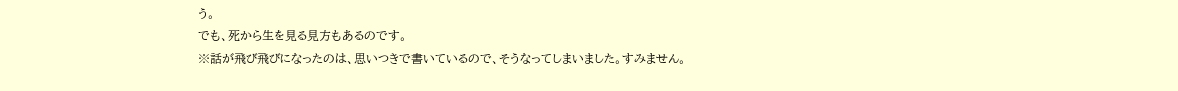う。
でも、死から生を見る見方もあるのです。
※話が飛び飛びになったのは、思いつきで書いているので、そうなってしまいました。すみません。